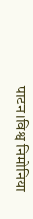पाटन।विश्व निमोनिया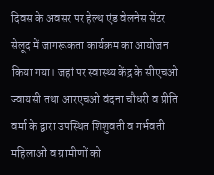दिवस के अवसर पर हेल्थ एंड वेलनेस सेंटर सेलूद में जागरूकता कार्यक्रम का आयोजन किया गया। जहां पर स्वास्थ्य केंद्र के सीएचओ ज्वायसी तथा आरएचओ वंदना चौधरी व प्रीति वर्मा के द्वारा उपस्थित शिशुवती व गर्भवती महिलाओं व ग्रामीणों को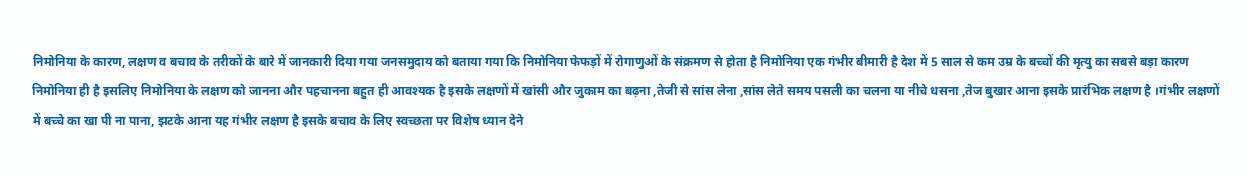निमोनिया के कारण, लक्षण व बचाव के तरीकों के बारे में जानकारी दिया गया जनसमुदाय को बताया गया कि निमोनिया फेफड़ों में रोगाणुओं के संक्रमण से होता है निमोनिया एक गंभीर बीमारी है देश में 5 साल से कम उम्र के बच्चों की मृत्यु का सबसे बड़ा कारण निमोनिया ही है इसलिए निमोनिया के लक्षण को जानना और पहचानना बहुत ही आवश्यक है इसके लक्षणों में खांसी और जुकाम का बढ़ना ,तेजी से सांस लेना ,सांस लेते समय पसली का चलना या नीचे धसना ,तेज बुखार आना इसके प्रारंभिक लक्षण है ।गंभीर लक्षणों में बच्चे का खा पी ना पाना, झटके आना यह गंभीर लक्षण है इसके बचाव के लिए स्वच्छता पर विशेष ध्यान देने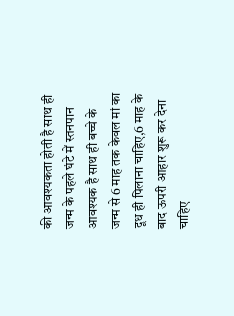की आवश्यकता होती है साथ ही जन्म के पहले घंटे में स्तनपान आवश्यक है साथ ही बच्चे के जन्म से 6 माह तक केवल मां का दूध ही पिलाना चाहिए,6 माह के बाद ऊपरी आहार शुरू कर देना चाहिए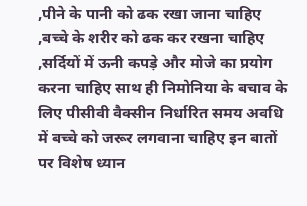,पीने के पानी को ढक रखा जाना चाहिए ,बच्चे के शरीर को ढक कर रखना चाहिए ,सर्दियों में ऊनी कपड़े और मोजे का प्रयोग करना चाहिए साथ ही निमोनिया के बचाव के लिए पीसीवी वैक्सीन निर्धारित समय अवधि में बच्चे को जरूर लगवाना चाहिए इन बातों पर विशेष ध्यान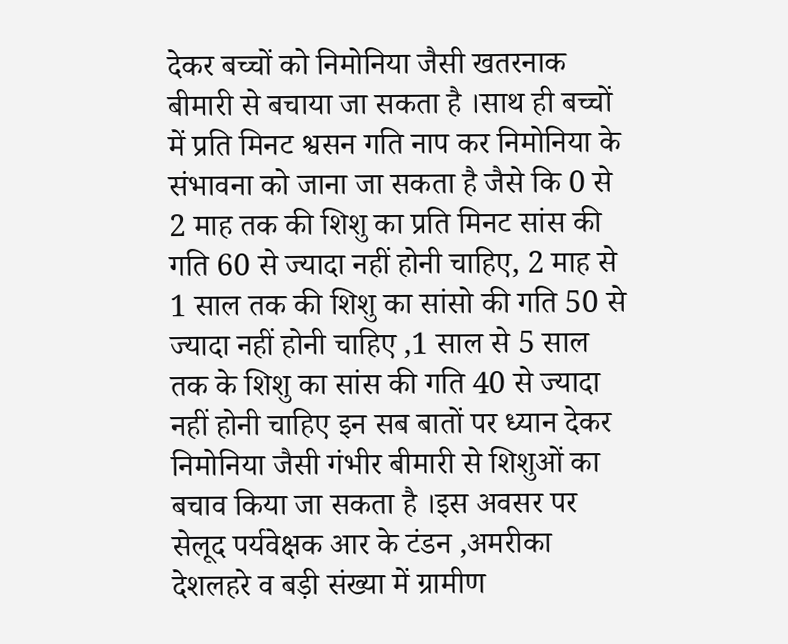देकर बच्चों को निमोनिया जैसी खतरनाक बीमारी से बचाया जा सकता है ।साथ ही बच्चों में प्रति मिनट श्वसन गति नाप कर निमोनिया के संभावना को जाना जा सकता है जैसे कि 0 से 2 माह तक की शिशु का प्रति मिनट सांस की गति 60 से ज्यादा नहीं होनी चाहिए, 2 माह से 1 साल तक की शिशु का सांसो की गति 50 से ज्यादा नहीं होनी चाहिए ,1 साल से 5 साल तक के शिशु का सांस की गति 40 से ज्यादा नहीं होनी चाहिए इन सब बातों पर ध्यान देकर निमोनिया जैसी गंभीर बीमारी से शिशुओं का बचाव किया जा सकता है ।इस अवसर पर सेलूद पर्यवेक्षक आर के टंडन ,अमरीका देशलहरे व बड़ी संख्या में ग्रामीण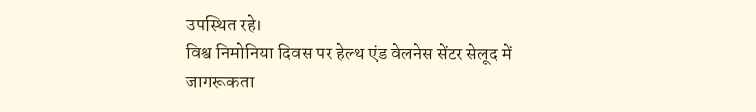उपस्थित रहे।
विश्व निमोनिया दिवस पर हेल्थ एंड वेलनेस सेंटर सेलूद में जागरूकता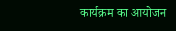कार्यक्रम का आयोजन